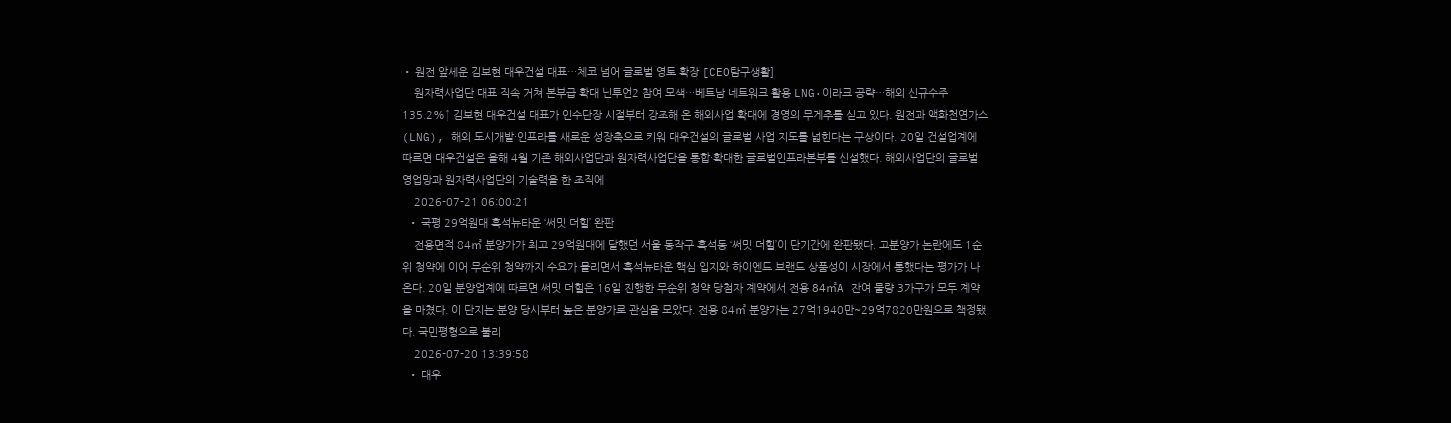• 원전 앞세운 김보현 대우건설 대표…체코 넘어 글로벌 영토 확장 [CEO탐구생활]
    원자력사업단 대표 직속 거쳐 본부급 확대 닌투언2 참여 모색…베트남 네트워크 활용 LNG·이라크 공략…해외 신규수주 135.2%↑ 김보현 대우건설 대표가 인수단장 시절부터 강조해 온 해외사업 확대에 경영의 무게추를 싣고 있다. 원전과 액화천연가스(LNG), 해외 도시개발·인프라를 새로운 성장축으로 키워 대우건설의 글로벌 사업 지도를 넓힌다는 구상이다. 20일 건설업계에 따르면 대우건설은 올해 4월 기존 해외사업단과 원자력사업단을 통합·확대한 글로벌인프라본부를 신설했다. 해외사업단의 글로벌 영업망과 원자력사업단의 기술력을 한 조직에
    2026-07-21 06:00:21
  • 국평 29억원대 흑석뉴타운 ‘써밋 더힐’ 완판
    전용면적 84㎡ 분양가가 최고 29억원대에 달했던 서울 동작구 흑석동 ‘써밋 더힐’이 단기간에 완판됐다. 고분양가 논란에도 1순위 청약에 이어 무순위 청약까지 수요가 몰리면서 흑석뉴타운 핵심 입지와 하이엔드 브랜드 상품성이 시장에서 통했다는 평가가 나온다. 20일 분양업계에 따르면 써밋 더힐은 16일 진행한 무순위 청약 당첨자 계약에서 전용 84㎡A 잔여 물량 3가구가 모두 계약을 마쳤다. 이 단지는 분양 당시부터 높은 분양가로 관심을 모았다. 전용 84㎡ 분양가는 27억1940만~29억7820만원으로 책정됐다. 국민평형으로 불리
    2026-07-20 13:39:58
  • 대우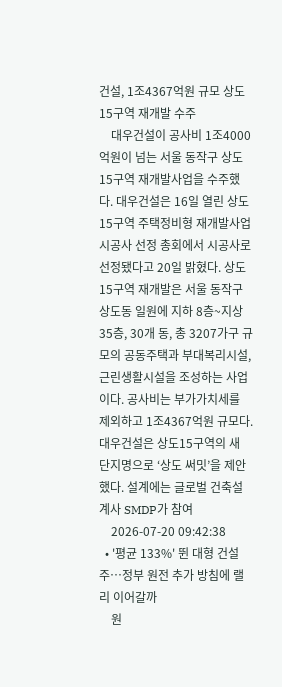건설, 1조4367억원 규모 상도15구역 재개발 수주
    대우건설이 공사비 1조4000억원이 넘는 서울 동작구 상도15구역 재개발사업을 수주했다. 대우건설은 16일 열린 상도15구역 주택정비형 재개발사업 시공사 선정 총회에서 시공사로 선정됐다고 20일 밝혔다. 상도15구역 재개발은 서울 동작구 상도동 일원에 지하 8층~지상 35층, 30개 동, 총 3207가구 규모의 공동주택과 부대복리시설, 근린생활시설을 조성하는 사업이다. 공사비는 부가가치세를 제외하고 1조4367억원 규모다. 대우건설은 상도15구역의 새 단지명으로 ‘상도 써밋’을 제안했다. 설계에는 글로벌 건축설계사 SMDP가 참여
    2026-07-20 09:42:38
  • '평균 133%' 뛴 대형 건설주…정부 원전 추가 방침에 랠리 이어갈까
    원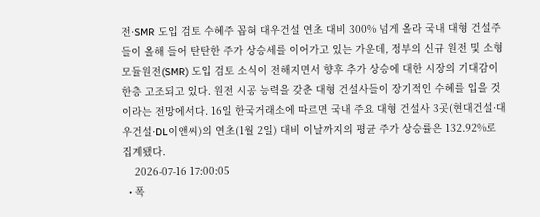전·SMR 도입 검토 수혜주 꼽혀 대우건설 연초 대비 300% 넘게 올라 국내 대형 건설주들이 올해 들어 탄탄한 주가 상승세를 이어가고 있는 가운데, 정부의 신규 원전 및 소형모듈원전(SMR) 도입 검토 소식이 전해지면서 향후 추가 상승에 대한 시장의 기대감이 한층 고조되고 있다. 원전 시공 능력을 갖춘 대형 건설사들이 장기적인 수혜를 입을 것이라는 전망에서다. 16일 한국거래소에 따르면 국내 주요 대형 건설사 3곳(현대건설·대우건설·DL이앤씨)의 연초(1월 2일) 대비 이날까지의 평균 주가 상승률은 132.92%로 집계됐다.
    2026-07-16 17:00:05
  • 폭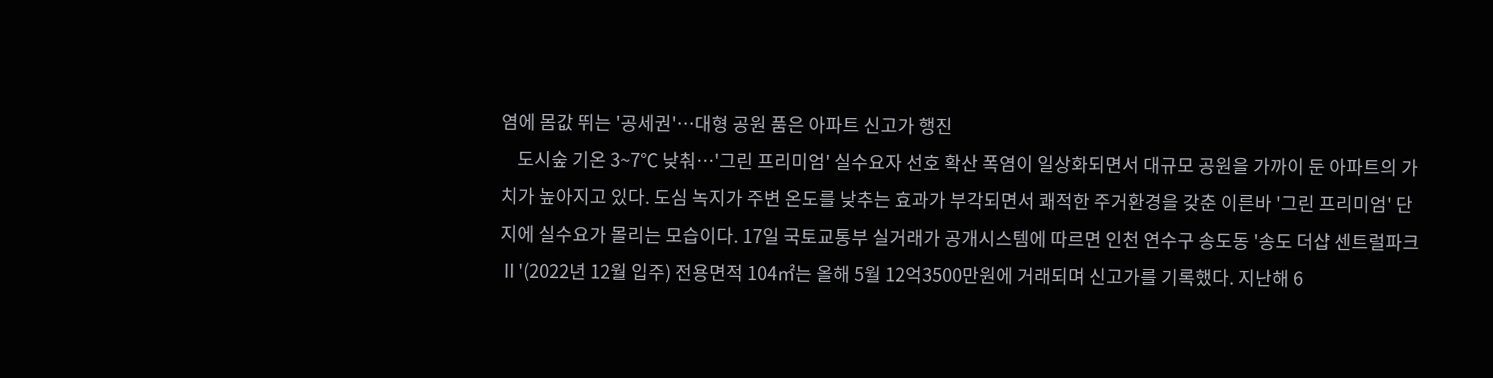염에 몸값 뛰는 '공세권'…대형 공원 품은 아파트 신고가 행진
    도시숲 기온 3~7℃ 낮춰…'그린 프리미엄' 실수요자 선호 확산 폭염이 일상화되면서 대규모 공원을 가까이 둔 아파트의 가치가 높아지고 있다. 도심 녹지가 주변 온도를 낮추는 효과가 부각되면서 쾌적한 주거환경을 갖춘 이른바 '그린 프리미엄' 단지에 실수요가 몰리는 모습이다. 17일 국토교통부 실거래가 공개시스템에 따르면 인천 연수구 송도동 '송도 더샵 센트럴파크Ⅱ'(2022년 12월 입주) 전용면적 104㎡는 올해 5월 12억3500만원에 거래되며 신고가를 기록했다. 지난해 6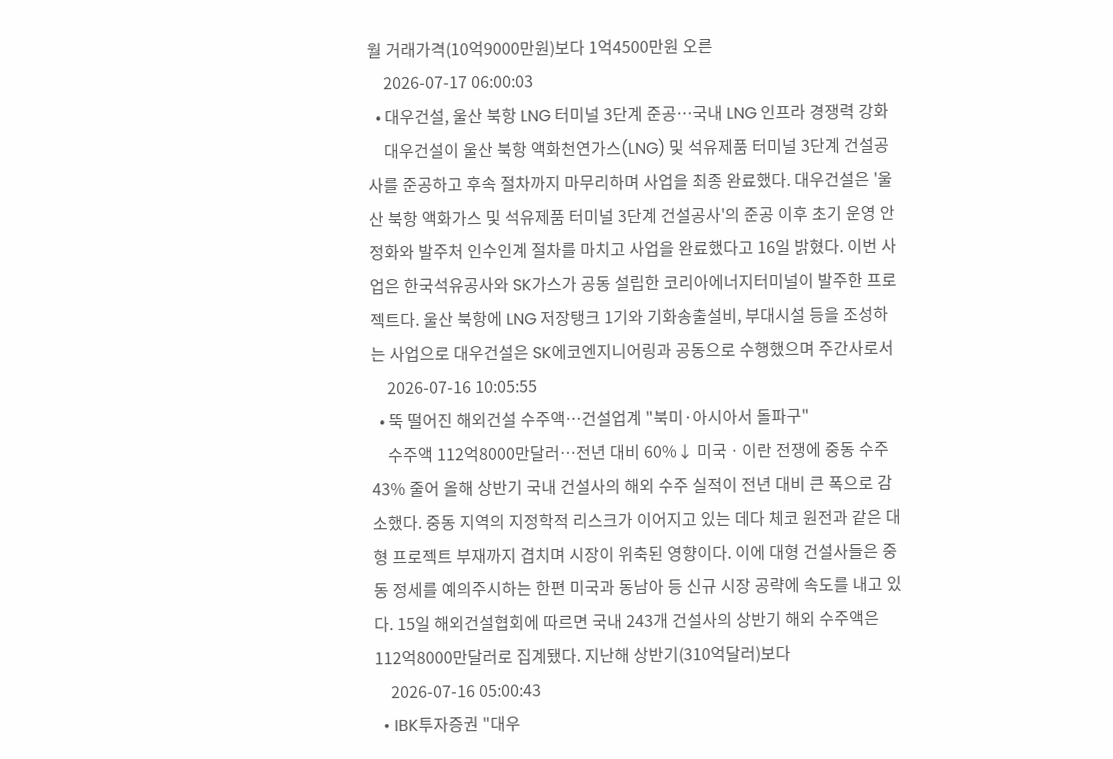월 거래가격(10억9000만원)보다 1억4500만원 오른
    2026-07-17 06:00:03
  • 대우건설, 울산 북항 LNG 터미널 3단계 준공⋯국내 LNG 인프라 경쟁력 강화
    대우건설이 울산 북항 액화천연가스(LNG) 및 석유제품 터미널 3단계 건설공사를 준공하고 후속 절차까지 마무리하며 사업을 최종 완료했다. 대우건설은 '울산 북항 액화가스 및 석유제품 터미널 3단계 건설공사'의 준공 이후 초기 운영 안정화와 발주처 인수인계 절차를 마치고 사업을 완료했다고 16일 밝혔다. 이번 사업은 한국석유공사와 SK가스가 공동 설립한 코리아에너지터미널이 발주한 프로젝트다. 울산 북항에 LNG 저장탱크 1기와 기화송출설비, 부대시설 등을 조성하는 사업으로 대우건설은 SK에코엔지니어링과 공동으로 수행했으며 주간사로서
    2026-07-16 10:05:55
  • 뚝 떨어진 해외건설 수주액⋯건설업계 "북미·아시아서 돌파구"
    수주액 112억8000만달러⋯전년 대비 60%↓ 미국ㆍ이란 전쟁에 중동 수주 43% 줄어 올해 상반기 국내 건설사의 해외 수주 실적이 전년 대비 큰 폭으로 감소했다. 중동 지역의 지정학적 리스크가 이어지고 있는 데다 체코 원전과 같은 대형 프로젝트 부재까지 겹치며 시장이 위축된 영향이다. 이에 대형 건설사들은 중동 정세를 예의주시하는 한편 미국과 동남아 등 신규 시장 공략에 속도를 내고 있다. 15일 해외건설협회에 따르면 국내 243개 건설사의 상반기 해외 수주액은 112억8000만달러로 집계됐다. 지난해 상반기(310억달러)보다
    2026-07-16 05:00:43
  • IBK투자증권 "대우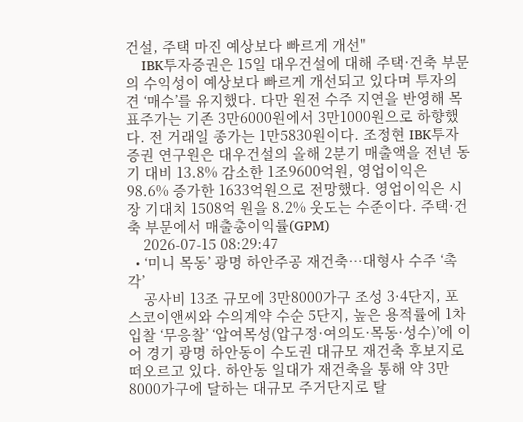건설, 주택 마진 예상보다 빠르게 개선"
    IBK투자증권은 15일 대우건설에 대해 주택·건축 부문의 수익성이 예상보다 빠르게 개선되고 있다며 투자의견 ‘매수’를 유지했다. 다만 원전 수주 지연을 반영해 목표주가는 기존 3만6000원에서 3만1000원으로 하향했다. 전 거래일 종가는 1만5830원이다. 조정현 IBK투자증권 연구원은 대우건설의 올해 2분기 매출액을 전년 동기 대비 13.8% 감소한 1조9600억원, 영업이익은 98.6% 증가한 1633억원으로 전망했다. 영업이익은 시장 기대치 1508억 원을 8.2% 웃도는 수준이다. 주택·건축 부문에서 매출총이익률(GPM)
    2026-07-15 08:29:47
  • ‘미니 목동’ 광명 하안주공 재건축⋯대형사 수주 ‘촉각’
    공사비 13조 규모에 3만8000가구 조성 3·4단지, 포스코이앤씨와 수의계약 수순 5단지, 높은 용적률에 1차 입찰 ‘무응찰’ ‘압여목성(압구정·여의도·목동·성수)’에 이어 경기 광명 하안동이 수도권 대규모 재건축 후보지로 떠오르고 있다. 하안동 일대가 재건축을 통해 약 3만8000가구에 달하는 대규모 주거단지로 탈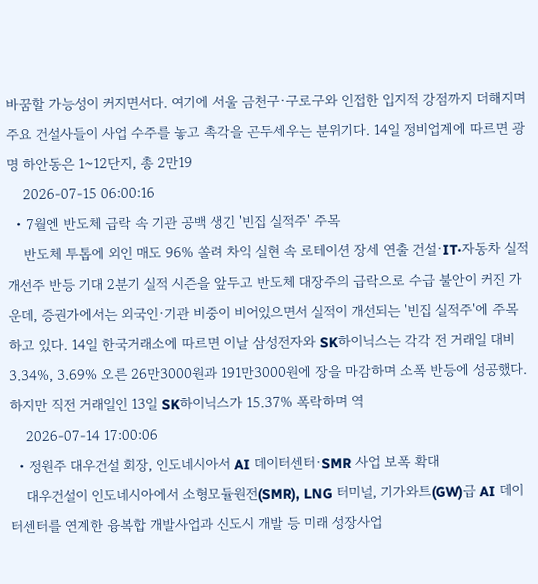바꿈할 가능성이 커지면서다. 여기에 서울 금천구·구로구와 인접한 입지적 강점까지 더해지며 주요 건설사들이 사업 수주를 놓고 촉각을 곤두세우는 분위기다. 14일 정비업계에 따르면 광명 하안동은 1~12단지, 총 2만19
    2026-07-15 06:00:16
  • 7월엔 반도체 급락 속 기관 공백 생긴 '빈집 실적주' 주목
    반도체 투톱에 외인 매도 96% 쏠려 차익 실현 속 로테이션 장세 연출 건설·IT·자동차 실적 개선주 반등 기대 2분기 실적 시즌을 앞두고 반도체 대장주의 급락으로 수급 불안이 커진 가운데, 증권가에서는 외국인·기관 비중이 비어있으면서 실적이 개선되는 '빈집 실적주'에 주목하고 있다. 14일 한국거래소에 따르면 이날 삼성전자와 SK하이닉스는 각각 전 거래일 대비 3.34%, 3.69% 오른 26만3000원과 191만3000원에 장을 마감하며 소폭 반등에 성공했다. 하지만 직전 거래일인 13일 SK하이닉스가 15.37% 폭락하며 역
    2026-07-14 17:00:06
  • 정원주 대우건설 회장, 인도네시아서 AI 데이터센터·SMR 사업 보폭 확대
    대우건설이 인도네시아에서 소형모듈원전(SMR), LNG 터미널, 기가와트(GW)급 AI 데이터센터를 연계한 융복합 개발사업과 신도시 개발 등 미래 성장사업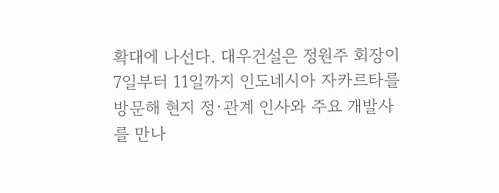확대에 나선다. 대우건설은 정원주 회장이 7일부터 11일까지 인도네시아 자카르타를 방문해 현지 정·관계 인사와 주요 개발사를 만나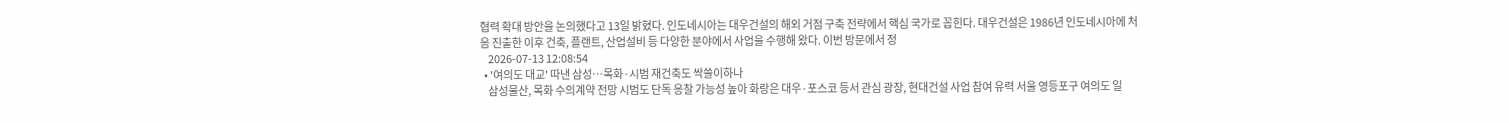협력 확대 방안을 논의했다고 13일 밝혔다. 인도네시아는 대우건설의 해외 거점 구축 전략에서 핵심 국가로 꼽힌다. 대우건설은 1986년 인도네시아에 처음 진출한 이후 건축, 플랜트, 산업설비 등 다양한 분야에서 사업을 수행해 왔다. 이번 방문에서 정
    2026-07-13 12:08:54
  • '여의도 대교' 따낸 삼성⋯목화·시범 재건축도 싹쓸이하나
    삼성물산, 목화 수의계약 전망 시범도 단독 응찰 가능성 높아 화랑은 대우·포스코 등서 관심 광장, 현대건설 사업 참여 유력 서울 영등포구 여의도 일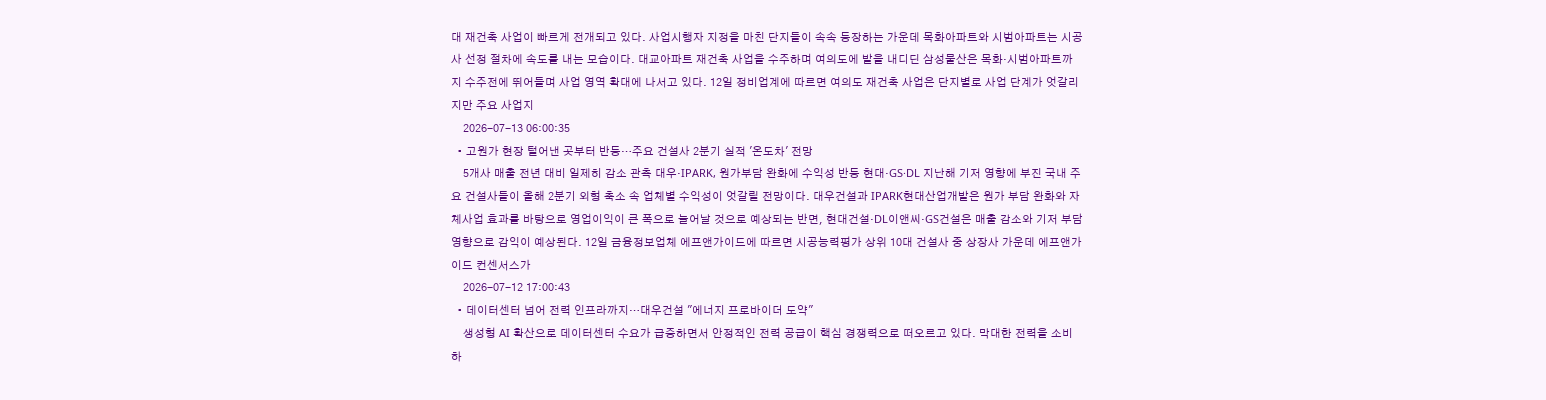대 재건축 사업이 빠르게 전개되고 있다. 사업시행자 지정을 마친 단지들이 속속 등장하는 가운데 목화아파트와 시범아파트는 시공사 선정 절차에 속도를 내는 모습이다. 대교아파트 재건축 사업을 수주하며 여의도에 발을 내디딘 삼성물산은 목화·시범아파트까지 수주전에 뛰어들며 사업 영역 확대에 나서고 있다. 12일 정비업계에 따르면 여의도 재건축 사업은 단지별로 사업 단계가 엇갈리지만 주요 사업지
    2026-07-13 06:00:35
  • 고원가 현장 털어낸 곳부터 반등…주요 건설사 2분기 실적 '온도차' 전망
    5개사 매출 전년 대비 일제히 감소 관측 대우·IPARK, 원가부담 완화에 수익성 반등 현대·GS·DL 지난해 기저 영향에 부진 국내 주요 건설사들이 올해 2분기 외형 축소 속 업체별 수익성이 엇갈릴 전망이다. 대우건설과 IPARK현대산업개발은 원가 부담 완화와 자체사업 효과를 바탕으로 영업이익이 큰 폭으로 늘어날 것으로 예상되는 반면, 현대건설·DL이앤씨·GS건설은 매출 감소와 기저 부담 영향으로 감익이 예상된다. 12일 금융정보업체 에프앤가이드에 따르면 시공능력평가 상위 10대 건설사 중 상장사 가운데 에프앤가이드 컨센서스가
    2026-07-12 17:00:43
  • 데이터센터 넘어 전력 인프라까지…대우건설 "에너지 프로바이더 도약"
    생성형 AI 확산으로 데이터센터 수요가 급증하면서 안정적인 전력 공급이 핵심 경쟁력으로 떠오르고 있다. 막대한 전력을 소비하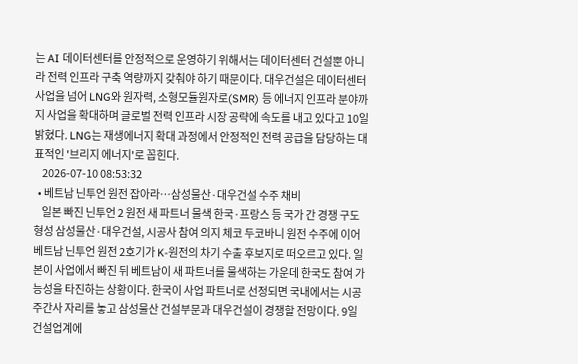는 AI 데이터센터를 안정적으로 운영하기 위해서는 데이터센터 건설뿐 아니라 전력 인프라 구축 역량까지 갖춰야 하기 때문이다. 대우건설은 데이터센터 사업을 넘어 LNG와 원자력, 소형모듈원자로(SMR) 등 에너지 인프라 분야까지 사업을 확대하며 글로벌 전력 인프라 시장 공략에 속도를 내고 있다고 10일 밝혔다. LNG는 재생에너지 확대 과정에서 안정적인 전력 공급을 담당하는 대표적인 '브리지 에너지'로 꼽힌다.
    2026-07-10 08:53:32
  • 베트남 닌투언 원전 잡아라⋯삼성물산·대우건설 수주 채비
    일본 빠진 닌투언 2 원전 새 파트너 물색 한국·프랑스 등 국가 간 경쟁 구도 형성 삼성물산·대우건설, 시공사 참여 의지 체코 두코바니 원전 수주에 이어 베트남 닌투언 원전 2호기가 K-원전의 차기 수출 후보지로 떠오르고 있다. 일본이 사업에서 빠진 뒤 베트남이 새 파트너를 물색하는 가운데 한국도 참여 가능성을 타진하는 상황이다. 한국이 사업 파트너로 선정되면 국내에서는 시공 주간사 자리를 놓고 삼성물산 건설부문과 대우건설이 경쟁할 전망이다. 9일 건설업계에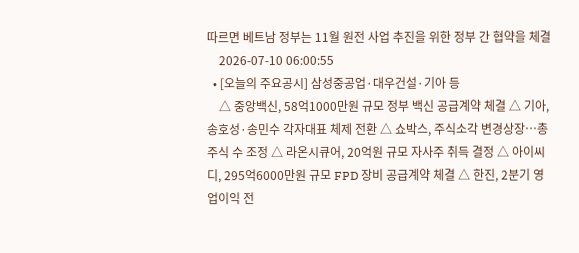따르면 베트남 정부는 11월 원전 사업 추진을 위한 정부 간 협약을 체결
    2026-07-10 06:00:55
  • [오늘의 주요공시] 삼성중공업·대우건설·기아 등
    △ 중앙백신, 58억1000만원 규모 정부 백신 공급계약 체결 △ 기아, 송호성·송민수 각자대표 체제 전환 △ 쇼박스, 주식소각 변경상장…총 주식 수 조정 △ 라온시큐어, 20억원 규모 자사주 취득 결정 △ 아이씨디, 295억6000만원 규모 FPD 장비 공급계약 체결 △ 한진, 2분기 영업이익 전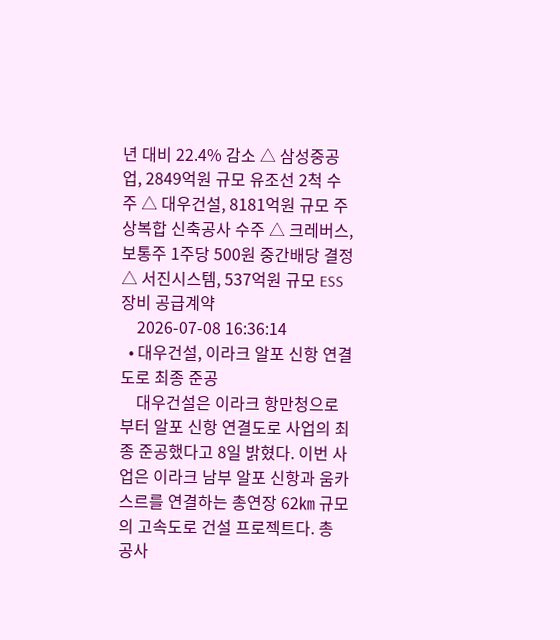년 대비 22.4% 감소 △ 삼성중공업, 2849억원 규모 유조선 2척 수주 △ 대우건설, 8181억원 규모 주상복합 신축공사 수주 △ 크레버스, 보통주 1주당 500원 중간배당 결정 △ 서진시스템, 537억원 규모 ESS 장비 공급계약
    2026-07-08 16:36:14
  • 대우건설, 이라크 알포 신항 연결도로 최종 준공
    대우건설은 이라크 항만청으로부터 알포 신항 연결도로 사업의 최종 준공했다고 8일 밝혔다. 이번 사업은 이라크 남부 알포 신항과 움카스르를 연결하는 총연장 62㎞ 규모의 고속도로 건설 프로젝트다. 총 공사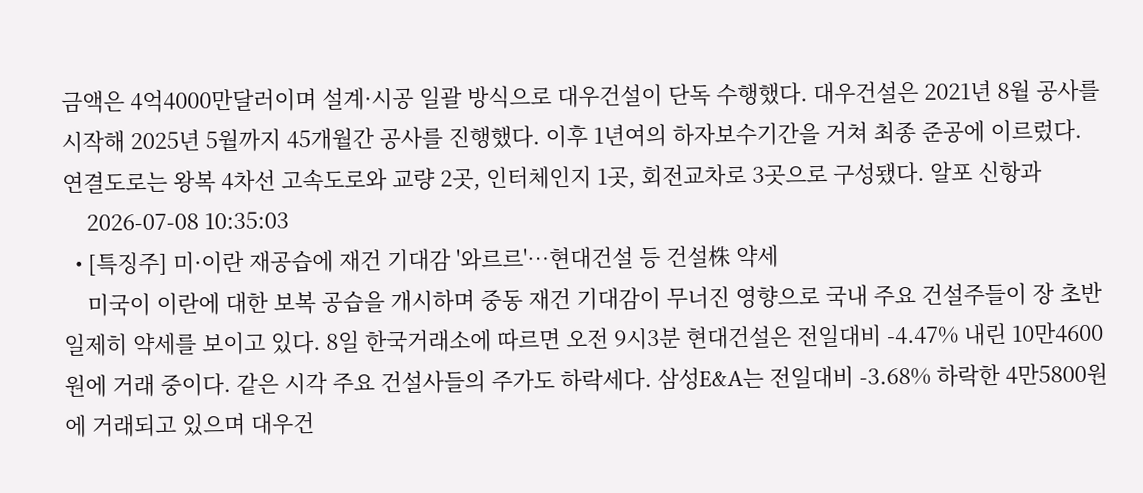금액은 4억4000만달러이며 설계·시공 일괄 방식으로 대우건설이 단독 수행했다. 대우건설은 2021년 8월 공사를 시작해 2025년 5월까지 45개월간 공사를 진행했다. 이후 1년여의 하자보수기간을 거쳐 최종 준공에 이르렀다. 연결도로는 왕복 4차선 고속도로와 교량 2곳, 인터체인지 1곳, 회전교차로 3곳으로 구성됐다. 알포 신항과
    2026-07-08 10:35:03
  • [특징주] 미·이란 재공습에 재건 기대감 '와르르'…현대건설 등 건설株 약세
    미국이 이란에 대한 보복 공습을 개시하며 중동 재건 기대감이 무너진 영향으로 국내 주요 건설주들이 장 초반 일제히 약세를 보이고 있다. 8일 한국거래소에 따르면 오전 9시3분 현대건설은 전일대비 -4.47% 내린 10만4600원에 거래 중이다. 같은 시각 주요 건설사들의 주가도 하락세다. 삼성E&A는 전일대비 -3.68% 하락한 4만5800원에 거래되고 있으며 대우건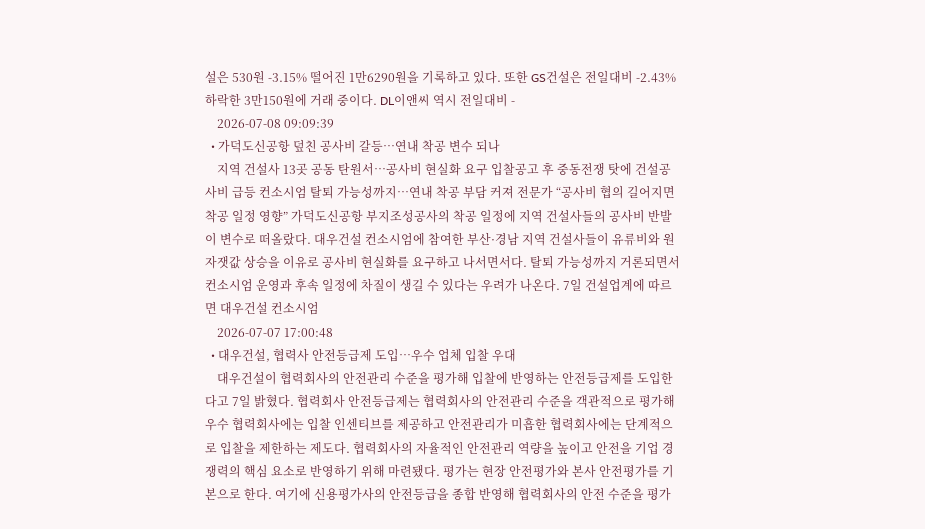설은 530원 -3.15% 떨어진 1만6290원을 기록하고 있다. 또한 GS건설은 전일대비 -2.43% 하락한 3만150원에 거래 중이다. DL이앤씨 역시 전일대비 -
    2026-07-08 09:09:39
  • 가덕도신공항 덮친 공사비 갈등…연내 착공 변수 되나
    지역 건설사 13곳 공동 탄원서…공사비 현실화 요구 입찰공고 후 중동전쟁 탓에 건설공사비 급등 컨소시엄 탈퇴 가능성까지…연내 착공 부담 커져 전문가 “공사비 협의 길어지면 착공 일정 영향” 가덕도신공항 부지조성공사의 착공 일정에 지역 건설사들의 공사비 반발이 변수로 떠올랐다. 대우건설 컨소시엄에 참여한 부산·경남 지역 건설사들이 유류비와 원자잿값 상승을 이유로 공사비 현실화를 요구하고 나서면서다. 탈퇴 가능성까지 거론되면서 컨소시엄 운영과 후속 일정에 차질이 생길 수 있다는 우려가 나온다. 7일 건설업계에 따르면 대우건설 컨소시엄
    2026-07-07 17:00:48
  • 대우건설, 협력사 안전등급제 도입…우수 업체 입찰 우대
    대우건설이 협력회사의 안전관리 수준을 평가해 입찰에 반영하는 안전등급제를 도입한다고 7일 밝혔다. 협력회사 안전등급제는 협력회사의 안전관리 수준을 객관적으로 평가해 우수 협력회사에는 입찰 인센티브를 제공하고 안전관리가 미흡한 협력회사에는 단계적으로 입찰을 제한하는 제도다. 협력회사의 자율적인 안전관리 역량을 높이고 안전을 기업 경쟁력의 핵심 요소로 반영하기 위해 마련됐다. 평가는 현장 안전평가와 본사 안전평가를 기본으로 한다. 여기에 신용평가사의 안전등급을 종합 반영해 협력회사의 안전 수준을 평가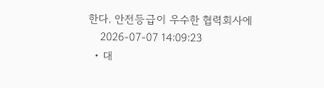한다. 안전등급이 우수한 협력회사에
    2026-07-07 14:09:23
  • 대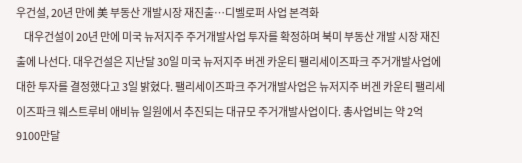우건설, 20년 만에 美 부동산 개발시장 재진출…디벨로퍼 사업 본격화
    대우건설이 20년 만에 미국 뉴저지주 주거개발사업 투자를 확정하며 북미 부동산 개발 시장 재진출에 나선다. 대우건설은 지난달 30일 미국 뉴저지주 버겐 카운티 팰리세이즈파크 주거개발사업에 대한 투자를 결정했다고 3일 밝혔다. 팰리세이즈파크 주거개발사업은 뉴저지주 버겐 카운티 팰리세이즈파크 웨스트루비 애비뉴 일원에서 추진되는 대규모 주거개발사업이다. 총사업비는 약 2억9100만달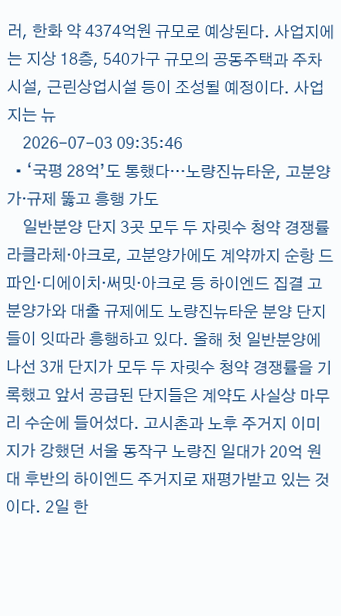러, 한화 약 4374억원 규모로 예상된다. 사업지에는 지상 18층, 540가구 규모의 공동주택과 주차시설, 근린상업시설 등이 조성될 예정이다. 사업지는 뉴
    2026-07-03 09:35:46
  • ‘국평 28억’도 통했다…노량진뉴타운, 고분양가·규제 뚫고 흥행 가도
    일반분양 단지 3곳 모두 두 자릿수 청약 경쟁률 라클라체·아크로, 고분양가에도 계약까지 순항 드파인·디에이치·써밋·아크로 등 하이엔드 집결 고분양가와 대출 규제에도 노량진뉴타운 분양 단지들이 잇따라 흥행하고 있다. 올해 첫 일반분양에 나선 3개 단지가 모두 두 자릿수 청약 경쟁률을 기록했고 앞서 공급된 단지들은 계약도 사실상 마무리 수순에 들어섰다. 고시촌과 노후 주거지 이미지가 강했던 서울 동작구 노량진 일대가 20억 원대 후반의 하이엔드 주거지로 재평가받고 있는 것이다. 2일 한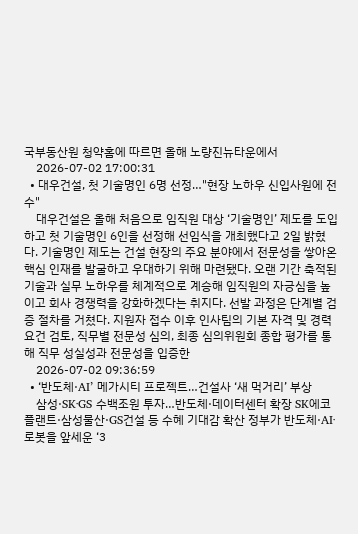국부동산원 청약홈에 따르면 올해 노량진뉴타운에서
    2026-07-02 17:00:31
  • 대우건설, 첫 기술명인 6명 선정…"현장 노하우 신입사원에 전수"
    대우건설은 올해 처음으로 임직원 대상 ‘기술명인’ 제도를 도입하고 첫 기술명인 6인을 선정해 선임식을 개최했다고 2일 밝혔다. 기술명인 제도는 건설 현장의 주요 분야에서 전문성을 쌓아온 핵심 인재를 발굴하고 우대하기 위해 마련됐다. 오랜 기간 축적된 기술과 실무 노하우를 체계적으로 계승해 임직원의 자긍심을 높이고 회사 경쟁력을 강화하겠다는 취지다. 선발 과정은 단계별 검증 절차를 거쳤다. 지원자 접수 이후 인사팀의 기본 자격 및 경력 요건 검토, 직무별 전문성 심의, 최종 심의위원회 종합 평가를 통해 직무 성실성과 전문성을 입증한
    2026-07-02 09:36:59
  • ‘반도체·AI’ 메가시티 프로젝트…건설사 ‘새 먹거리’ 부상
    삼성·SK·GS 수백조원 투자…반도체·데이터센터 확장 SK에코플랜트·삼성물산·GS건설 등 수혜 기대감 확산 정부가 반도체·AI·로봇을 앞세운 ‘3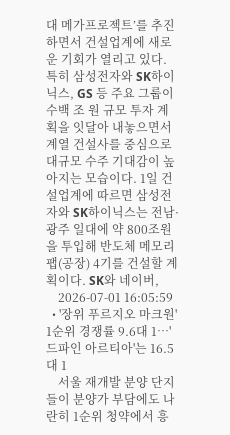대 메가프로젝트’를 추진하면서 건설업계에 새로운 기회가 열리고 있다. 특히 삼성전자와 SK하이닉스, GS 등 주요 그룹이 수백 조 원 규모 투자 계획을 잇달아 내놓으면서 계열 건설사를 중심으로 대규모 수주 기대감이 높아지는 모습이다. 1일 건설업계에 따르면 삼성전자와 SK하이닉스는 전남·광주 일대에 약 800조원을 투입해 반도체 메모리 팹(공장) 4기를 건설할 계획이다. SK와 네이버,
    2026-07-01 16:05:59
  • '장위 푸르지오 마크원' 1순위 경쟁률 9.6대 1…'드파인 아르티아'는 16.5대 1
    서울 재개발 분양 단지들이 분양가 부담에도 나란히 1순위 청약에서 흥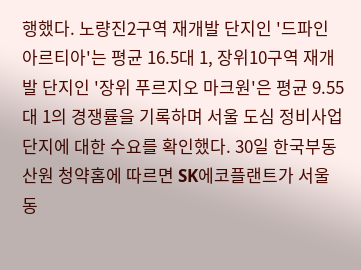행했다. 노량진2구역 재개발 단지인 '드파인 아르티아'는 평균 16.5대 1, 장위10구역 재개발 단지인 '장위 푸르지오 마크원'은 평균 9.55대 1의 경쟁률을 기록하며 서울 도심 정비사업 단지에 대한 수요를 확인했다. 30일 한국부동산원 청약홈에 따르면 SK에코플랜트가 서울 동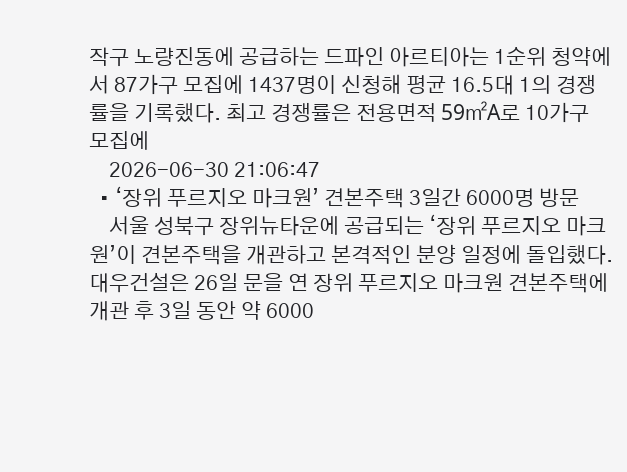작구 노량진동에 공급하는 드파인 아르티아는 1순위 청약에서 87가구 모집에 1437명이 신청해 평균 16.5대 1의 경쟁률을 기록했다. 최고 경쟁률은 전용면적 59㎡A로 10가구 모집에
    2026-06-30 21:06:47
  • ‘장위 푸르지오 마크원’ 견본주택 3일간 6000명 방문
    서울 성북구 장위뉴타운에 공급되는 ‘장위 푸르지오 마크원’이 견본주택을 개관하고 본격적인 분양 일정에 돌입했다. 대우건설은 26일 문을 연 장위 푸르지오 마크원 견본주택에 개관 후 3일 동안 약 6000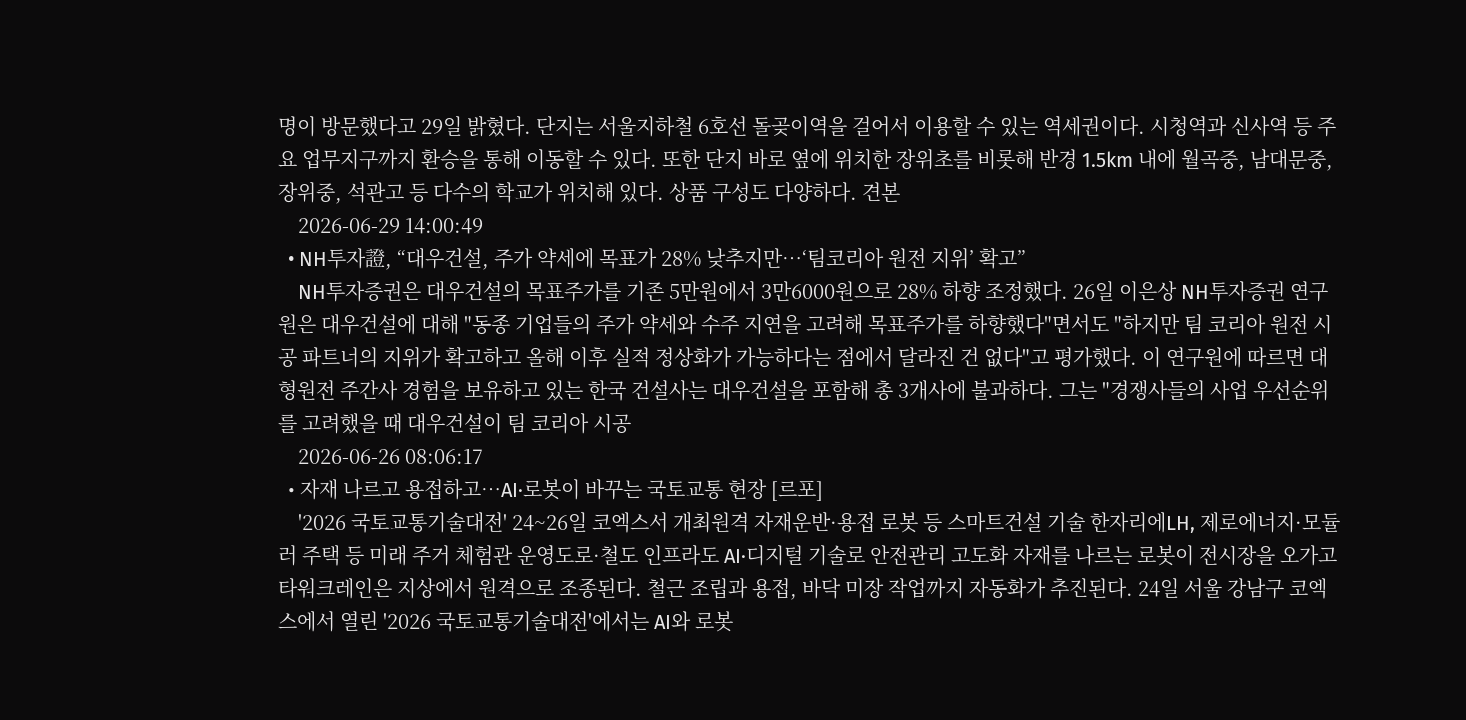명이 방문했다고 29일 밝혔다. 단지는 서울지하철 6호선 돌곶이역을 걸어서 이용할 수 있는 역세권이다. 시청역과 신사역 등 주요 업무지구까지 환승을 통해 이동할 수 있다. 또한 단지 바로 옆에 위치한 장위초를 비롯해 반경 1.5km 내에 월곡중, 남대문중, 장위중, 석관고 등 다수의 학교가 위치해 있다. 상품 구성도 다양하다. 견본
    2026-06-29 14:00:49
  • NH투자證, “대우건설, 주가 약세에 목표가 28% 낮추지만⋯‘팀코리아 원전 지위’ 확고”
    NH투자증권은 대우건설의 목표주가를 기존 5만원에서 3만6000원으로 28% 하향 조정했다. 26일 이은상 NH투자증권 연구원은 대우건설에 대해 "동종 기업들의 주가 약세와 수주 지연을 고려해 목표주가를 하향했다"면서도 "하지만 팀 코리아 원전 시공 파트너의 지위가 확고하고 올해 이후 실적 정상화가 가능하다는 점에서 달라진 건 없다"고 평가했다. 이 연구원에 따르면 대형원전 주간사 경험을 보유하고 있는 한국 건설사는 대우건설을 포함해 총 3개사에 불과하다. 그는 "경쟁사들의 사업 우선순위를 고려했을 때 대우건설이 팀 코리아 시공
    2026-06-26 08:06:17
  • 자재 나르고 용접하고…AI·로봇이 바꾸는 국토교통 현장 [르포]
    '2026 국토교통기술대전' 24~26일 코엑스서 개최원격 자재운반·용접 로봇 등 스마트건설 기술 한자리에LH, 제로에너지·모듈러 주택 등 미래 주거 체험관 운영도로·철도 인프라도 AI·디지털 기술로 안전관리 고도화 자재를 나르는 로봇이 전시장을 오가고 타워크레인은 지상에서 원격으로 조종된다. 철근 조립과 용접, 바닥 미장 작업까지 자동화가 추진된다. 24일 서울 강남구 코엑스에서 열린 '2026 국토교통기술대전'에서는 AI와 로봇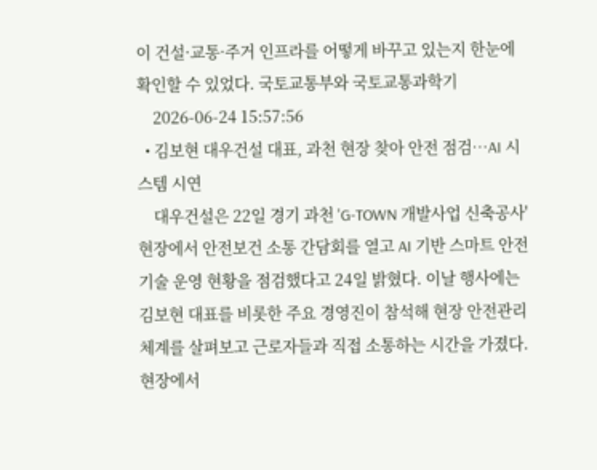이 건설·교통·주거 인프라를 어떻게 바꾸고 있는지 한눈에 확인할 수 있었다. 국토교통부와 국토교통과학기
    2026-06-24 15:57:56
  • 김보현 대우건설 대표, 과천 현장 찾아 안전 점검…AI 시스템 시연
    대우건설은 22일 경기 과천 'G-TOWN 개발사업 신축공사' 현장에서 안전보건 소통 간담회를 열고 AI 기반 스마트 안전기술 운영 현황을 점검했다고 24일 밝혔다. 이날 행사에는 김보현 대표를 비롯한 주요 경영진이 참석해 현장 안전관리 체계를 살펴보고 근로자들과 직접 소통하는 시간을 가졌다. 현장에서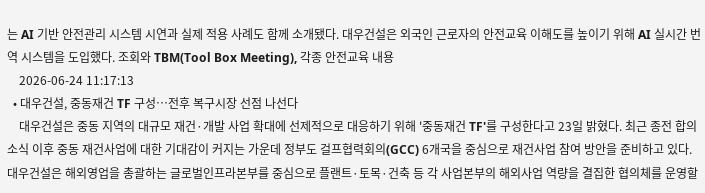는 AI 기반 안전관리 시스템 시연과 실제 적용 사례도 함께 소개됐다. 대우건설은 외국인 근로자의 안전교육 이해도를 높이기 위해 AI 실시간 번역 시스템을 도입했다. 조회와 TBM(Tool Box Meeting), 각종 안전교육 내용
    2026-06-24 11:17:13
  • 대우건설, 중동재건 TF 구성…전후 복구시장 선점 나선다
    대우건설은 중동 지역의 대규모 재건·개발 사업 확대에 선제적으로 대응하기 위해 '중동재건 TF'를 구성한다고 23일 밝혔다. 최근 종전 합의 소식 이후 중동 재건사업에 대한 기대감이 커지는 가운데 정부도 걸프협력회의(GCC) 6개국을 중심으로 재건사업 참여 방안을 준비하고 있다. 대우건설은 해외영업을 총괄하는 글로벌인프라본부를 중심으로 플랜트·토목·건축 등 각 사업본부의 해외사업 역량을 결집한 협의체를 운영할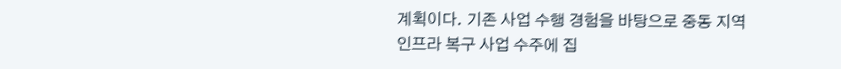계획이다. 기존 사업 수행 경험을 바탕으로 중동 지역 인프라 복구 사업 수주에 집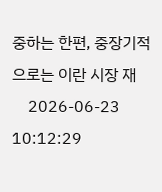중하는 한편, 중장기적으로는 이란 시장 재
    2026-06-23 10:12:29